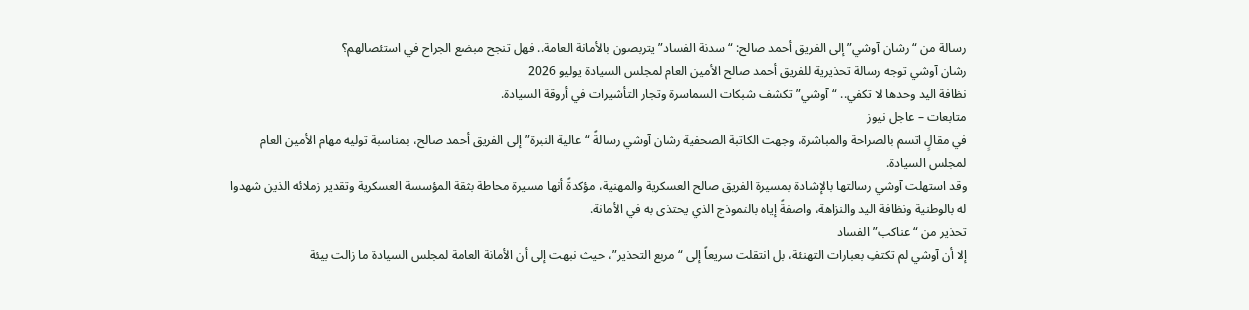رسالة من “رشان آوشي” إلى الفريق أحمد صالح: “سدنة الفساد” يتربصون بالأمانة العامة.. فهل تنجح مبضع الجراح في استئصالهم؟
رشان آوشي توجه رسالة تحذيرية للفريق أحمد صالح الأمين العام لمجلس السيادة يوليو 2026
نظافة اليد وحدها لا تكفي.. “آوشي” تكشف شبكات السماسرة وتجار التأشيرات في أروقة السيادة.
متابعات – عاجل نيوز
في مقالٍ اتسم بالصراحة والمباشرة، وجهت الكاتبة الصحفية رشان آوشي رسالةً “عالية النبرة” إلى الفريق أحمد صالح، بمناسبة توليه مهام الأمين العام لمجلس السيادة.
وقد استهلت آوشي رسالتها بالإشادة بمسيرة الفريق صالح العسكرية والمهنية، مؤكدةً أنها مسيرة محاطة بثقة المؤسسة العسكرية وتقدير زملائه الذين شهدوا له بالوطنية ونظافة اليد والنزاهة، واصفةً إياه بالنموذج الذي يحتذى به في الأمانة.
تحذير من “عناكب” الفساد
إلا أن آوشي لم تكتفِ بعبارات التهنئة، بل انتقلت سريعاً إلى “مربع التحذير”، حيث نبهت إلى أن الأمانة العامة لمجلس السيادة ما زالت بيئة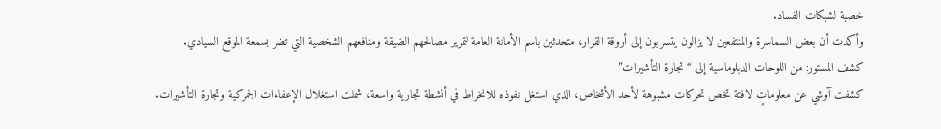خصبة لشبكات الفساد.
وأكدت أن بعض السماسرة والمنتفعين لا يزالون يتسربون إلى أروقة القرار، متحدثين باسم الأمانة العامة لتمرير مصالحهم الضيقة ومنافعهم الشخصية التي تضر بسمعة الموقع السيادي.
كشف المستور: من اللوحات الدبلوماسية إلى “تجارة التأشيرات”
كشفت آوشي عن معلوماتٍ لافتة تخص تحركات مشبوهة لأحد الأشخاص، الذي استغل نفوذه للانخراط في أنشطة تجارية واسعة، شملت استغلال الإعفاءات الجمركية وتجارة التأشيرات.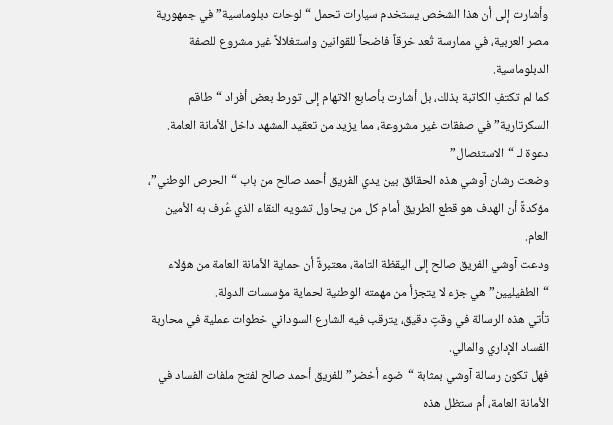وأشارت إلى أن هذا الشخص يستخدم سيارات تحمل “لوحات دبلوماسية” في جمهورية مصر العربية، في ممارسة تُعد خرقاً فاضحاً للقوانين واستغلالاً غير مشروع للصفة الدبلوماسية.
كما لم تكتفِ الكاتبة بذلك، بل أشارت بأصابع الاتهام إلى تورط بعض أفراد “طاقم السكرتارية” في صفقات غير مشروعة، مما يزيد من تعقيد المشهد داخل الأمانة العامة.
دعوة لـ “الاستئصال”
وضعت رشان آوشي هذه الحقائق بين يدي الفريق أحمد صالح من باب “الحرص الوطني”، مؤكدةً أن الهدف هو قطع الطريق أمام كل من يحاول تشويه النقاء الذي عُرف به الأمين العام.
ودعت آوشي الفريق صالح إلى اليقظة التامة، معتبرةً أن حماية الأمانة العامة من هؤلاء “الطفيليين” هي جزء لا يتجزأ من مهمته الوطنية لحماية مؤسسات الدولة.
تأتي هذه الرسالة في وقتٍ دقيق، يترقب فيه الشارع السوداني خطوات عملية في محاربة الفساد الإداري والمالي.
فهل تكون رسالة آوشي بمثابة “ضوء أخضر” للفريق أحمد صالح لفتح ملفات الفساد في الأمانة العامة، أم ستظل هذه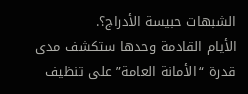الشبهات حبيسة الأدراج؟.
الأيام القادمة وحدها ستكشف مدى قدرة “الأمانة العامة” على تنظيف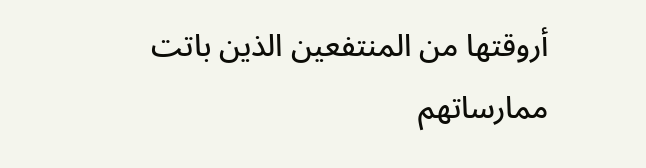أروقتها من المنتفعين الذين باتت ممارساتهم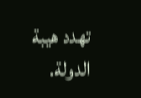تهدد هيبة الدولة.